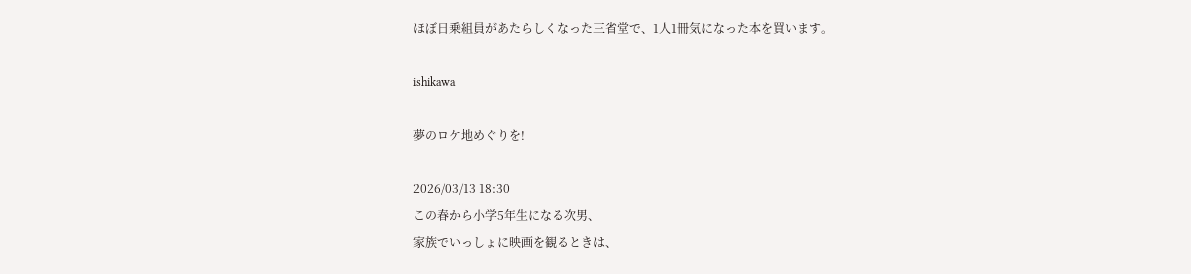ほぼ日乗組員があたらしくなった三省堂で、1人1冊気になった本を買います。

ishikawa

夢のロケ地めぐりを!

2026/03/13 18:30
この春から小学5年生になる次男、
家族でいっしょに映画を観るときは、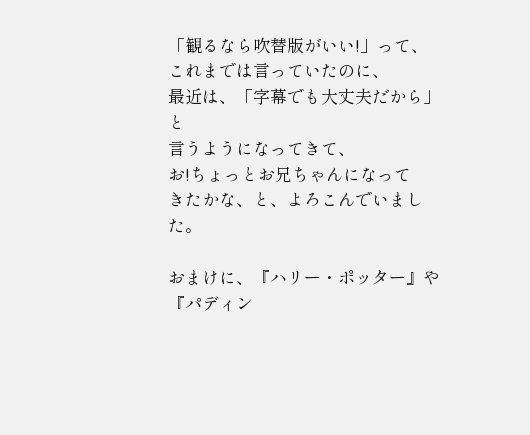「観るなら吹替版がいい!」って、
これまでは言っていたのに、
最近は、「字幕でも大丈夫だから」と
言うようになってきて、
お!ちょっとお兄ちゃんになって
きたかな、と、よろこんでいました。

おまけに、『ハリー・ポッター』や
『パディン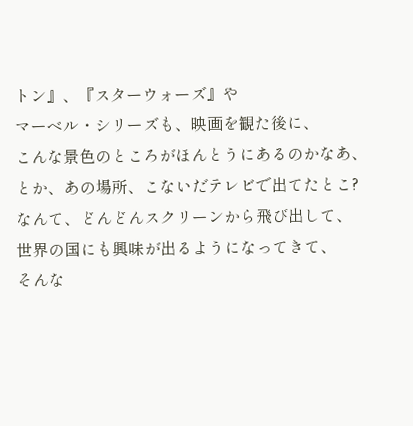トン』、『スターウォーズ』や
マーベル・シリーズも、映画を観た後に、
こんな景色のところがほんとうにあるのかなあ、
とか、あの場所、こないだテレビで出てたとこ?
なんて、どんどんスクリーンから飛び出して、
世界の国にも興味が出るようになってきて、
そんな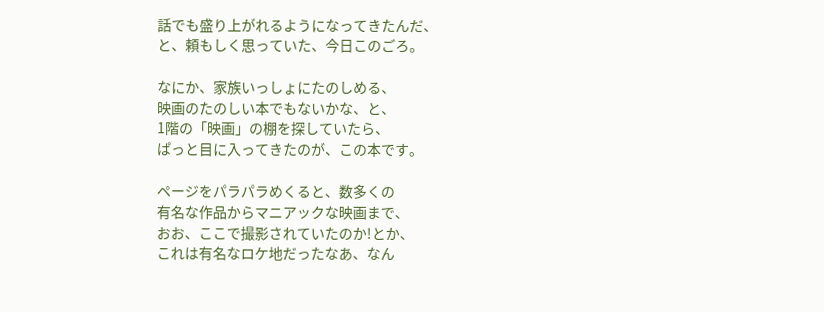話でも盛り上がれるようになってきたんだ、
と、頼もしく思っていた、今日このごろ。

なにか、家族いっしょにたのしめる、
映画のたのしい本でもないかな、と、
1階の「映画」の棚を探していたら、
ぱっと目に入ってきたのが、この本です。

ページをパラパラめくると、数多くの
有名な作品からマニアックな映画まで、
おお、ここで撮影されていたのか!とか、
これは有名なロケ地だったなあ、なん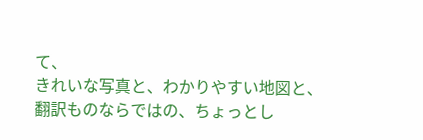て、
きれいな写真と、わかりやすい地図と、
翻訳ものならではの、ちょっとし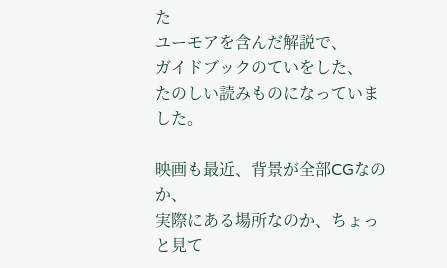た
ユーモアを含んだ解説で、
ガイドブックのていをした、
たのしい読みものになっていました。

映画も最近、背景が全部CGなのか、
実際にある場所なのか、ちょっと見て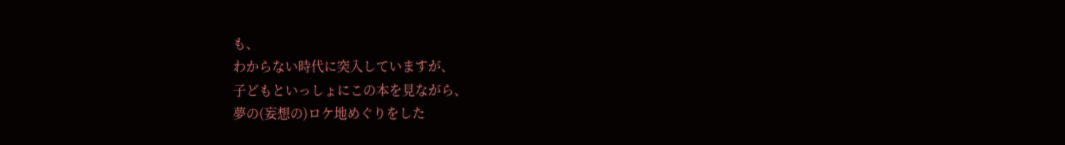も、
わからない時代に突入していますが、
子どもといっしょにこの本を見ながら、
夢の(妄想の)ロケ地めぐりをした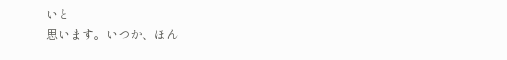いと
思います。いつか、ほん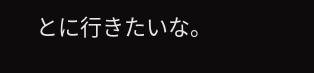とに行きたいな。